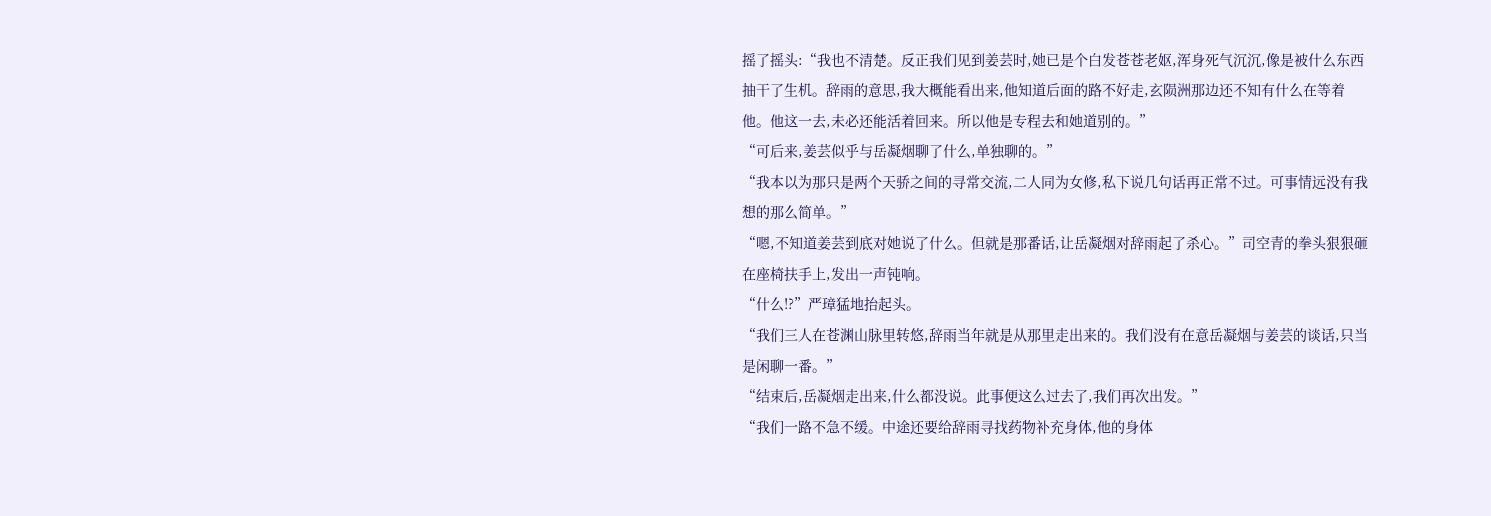摇了摇头:“我也不清楚。反正我们见到姜芸时,她已是个白发苍苍老妪,浑身死气沉沉,像是被什么东西抽干了生机。辞雨的意思,我大概能看出来,他知道后面的路不好走,玄陨洲那边还不知有什么在等着他。他这一去,未必还能活着回来。所以他是专程去和她道别的。”
“可后来,姜芸似乎与岳凝烟聊了什么,单独聊的。”
“我本以为那只是两个天骄之间的寻常交流,二人同为女修,私下说几句话再正常不过。可事情远没有我想的那么简单。”
“嗯,不知道姜芸到底对她说了什么。但就是那番话,让岳凝烟对辞雨起了杀心。”司空青的拳头狠狠砸在座椅扶手上,发出一声钝响。
“什么!?”严璋猛地抬起头。
“我们三人在苍渊山脉里转悠,辞雨当年就是从那里走出来的。我们没有在意岳凝烟与姜芸的谈话,只当是闲聊一番。”
“结束后,岳凝烟走出来,什么都没说。此事便这么过去了,我们再次出发。”
“我们一路不急不缓。中途还要给辞雨寻找药物补充身体,他的身体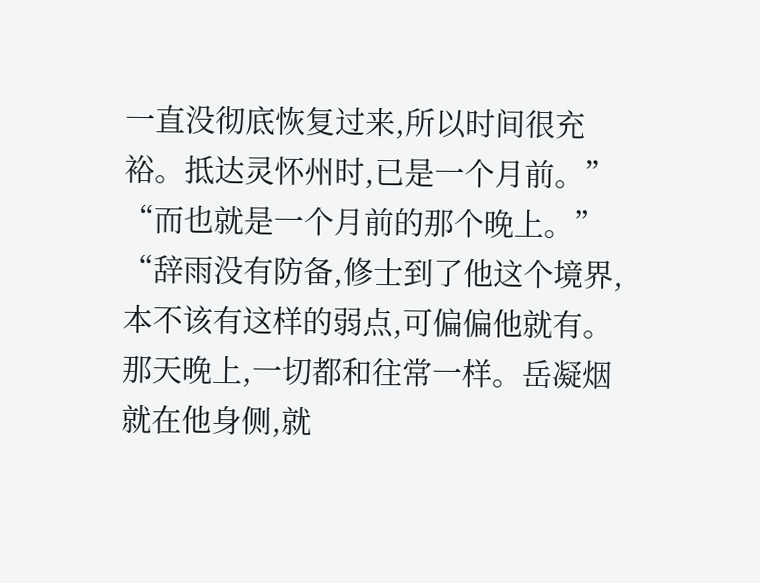一直没彻底恢复过来,所以时间很充裕。抵达灵怀州时,已是一个月前。”
“而也就是一个月前的那个晚上。”
“辞雨没有防备,修士到了他这个境界,本不该有这样的弱点,可偏偏他就有。那天晚上,一切都和往常一样。岳凝烟就在他身侧,就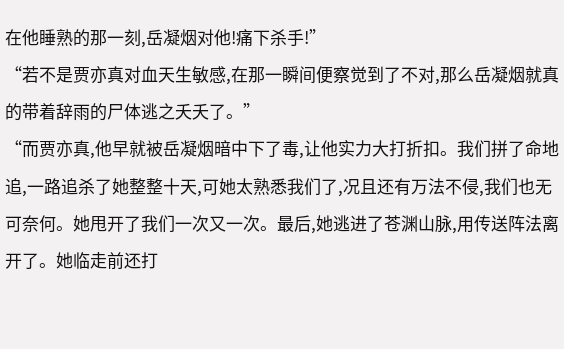在他睡熟的那一刻,岳凝烟对他!痛下杀手!”
“若不是贾亦真对血天生敏感,在那一瞬间便察觉到了不对,那么岳凝烟就真的带着辞雨的尸体逃之夭夭了。”
“而贾亦真,他早就被岳凝烟暗中下了毒,让他实力大打折扣。我们拼了命地追,一路追杀了她整整十天,可她太熟悉我们了,况且还有万法不侵,我们也无可奈何。她甩开了我们一次又一次。最后,她逃进了苍渊山脉,用传送阵法离开了。她临走前还打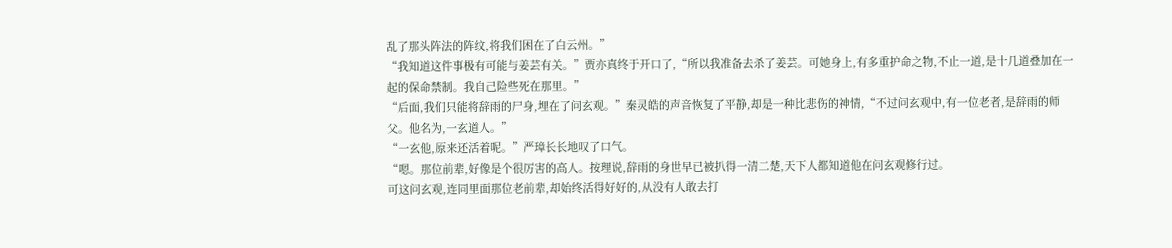乱了那头阵法的阵纹,将我们困在了白云州。”
“我知道这件事极有可能与姜芸有关。”贾亦真终于开口了,“所以我准备去杀了姜芸。可她身上,有多重护命之物,不止一道,是十几道叠加在一起的保命禁制。我自己险些死在那里。”
“后面,我们只能将辞雨的尸身,埋在了问玄观。”秦灵皓的声音恢复了平静,却是一种比悲伤的神情,“不过问玄观中,有一位老者,是辞雨的师父。他名为,一玄道人。”
“一玄他,原来还活着呢。”严璋长长地叹了口气。
“嗯。那位前辈,好像是个很厉害的高人。按理说,辞雨的身世早已被扒得一清二楚,天下人都知道他在问玄观修行过。
可这问玄观,连同里面那位老前辈,却始终活得好好的,从没有人敢去打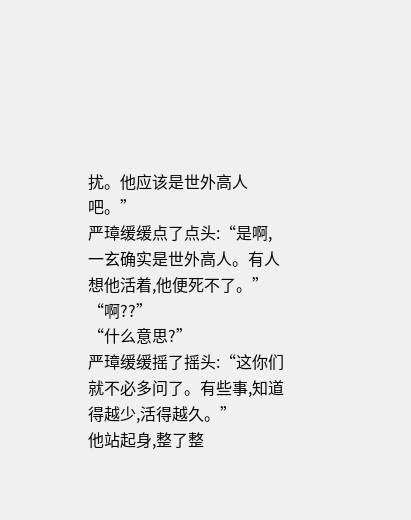扰。他应该是世外高人吧。”
严璋缓缓点了点头:“是啊,一玄确实是世外高人。有人想他活着,他便死不了。”
“啊??”
“什么意思?”
严璋缓缓摇了摇头:“这你们就不必多问了。有些事,知道得越少,活得越久。”
他站起身,整了整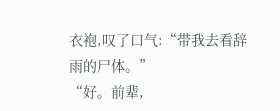衣袍,叹了口气:“带我去看辞雨的尸体。”
“好。前辈,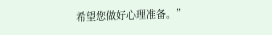希望您做好心理准备。”